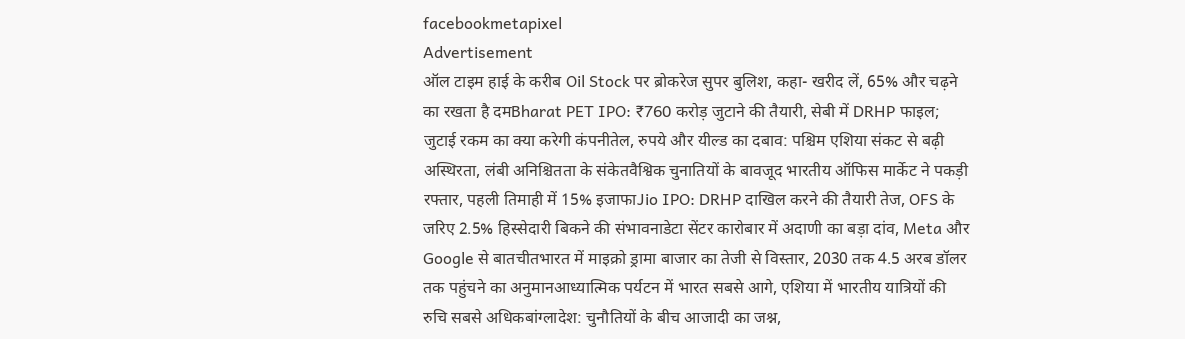facebookmetapixel
Advertisement
ऑल टाइम हाई के करीब Oil Stock पर ब्रोकरेज सुपर बुलिश, कहा- खरीद लें, 65% और चढ़ने का रखता है दमBharat PET IPO: ₹760 करोड़ जुटाने की तैयारी, सेबी में DRHP फाइल; जुटाई रकम का क्या करेगी कंपनीतेल, रुपये और यील्ड का दबाव: पश्चिम एशिया संकट से बढ़ी अस्थिरता, लंबी अनिश्चितता के संकेतवैश्विक चुनातियों के बावजूद भारतीय ऑफिस मार्केट ने पकड़ी रफ्तार, पहली तिमाही में 15% इजाफाJio IPO: DRHP दाखिल करने की तैयारी तेज, OFS के जरिए 2.5% हिस्सेदारी बिकने की संभावनाडेटा सेंटर कारोबार में अदाणी का बड़ा दांव, Meta और Google से बातचीतभारत में माइक्रो ड्रामा बाजार का तेजी से विस्तार, 2030 तक 4.5 अरब डॉलर तक पहुंचने का अनुमानआध्यात्मिक पर्यटन में भारत सबसे आगे, एशिया में भारतीय यात्रियों की रुचि सबसे अधिकबांग्लादेश: चुनौतियों के बीच आजादी का जश्न,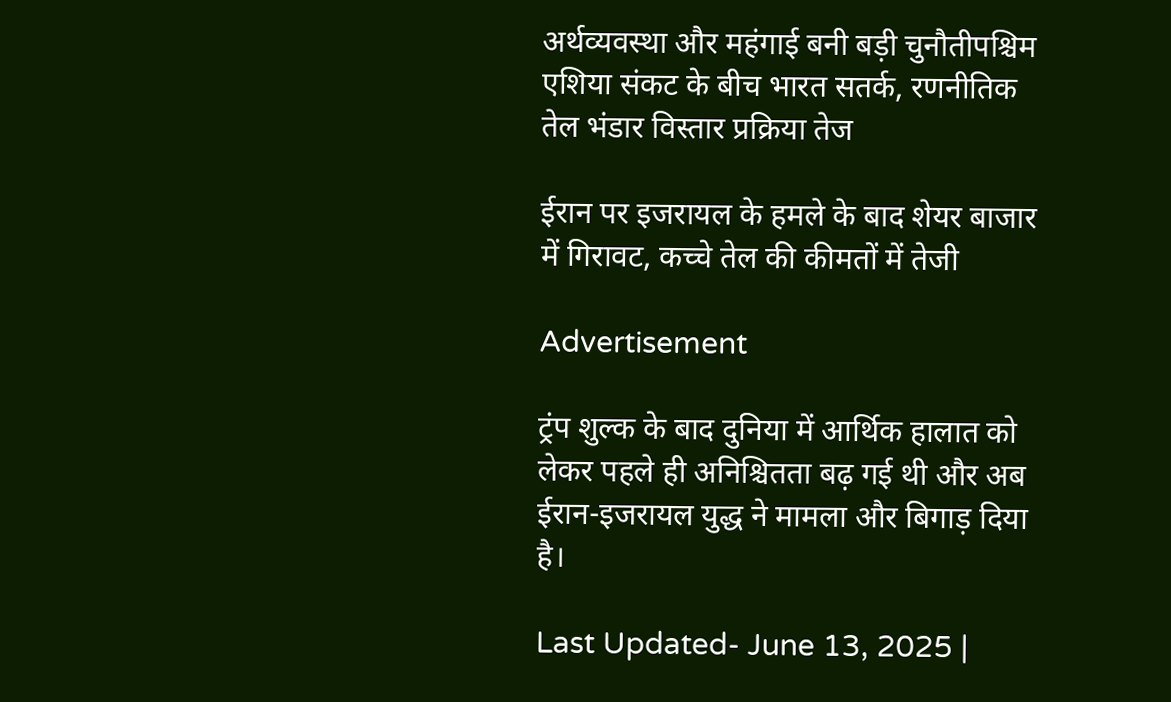अर्थव्यवस्था और महंगाई बनी बड़ी चुनौतीपश्चिम एशिया संकट के बीच भारत सतर्क, रणनीतिक तेल भंडार विस्तार प्रक्रिया तेज

ईरान पर इजरायल के हमले के बाद शेयर बाजार में गिरावट, कच्चे तेल की कीमतों में तेजी

Advertisement

ट्रंप शुल्क के बाद दुनिया में आर्थिक हालात को लेकर पहले ही अनिश्चितता बढ़ गई थी और अब ईरान-इजरायल युद्ध ने मामला और बिगाड़ दिया है।

Last Updated- June 13, 2025 |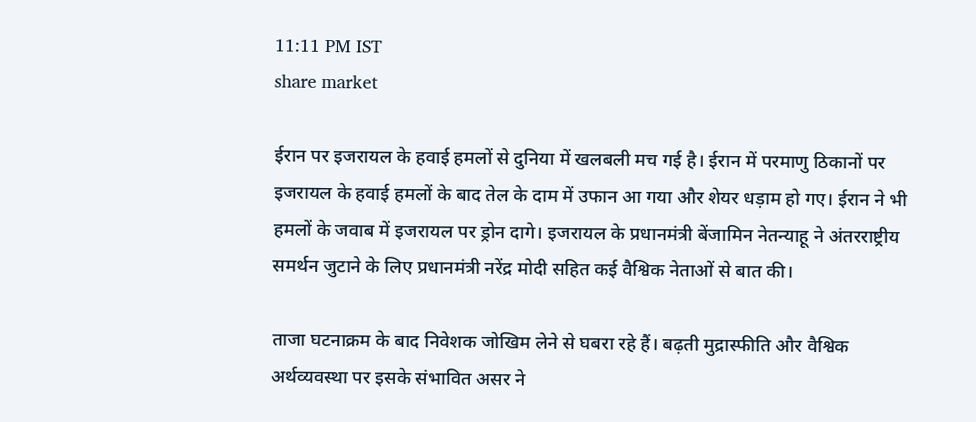11:11 PM IST
share market

ईरान पर इजरायल के हवाई हमलों से दुनिया में खलबली मच गई है। ईरान में परमाणु ठिकानों पर इजरायल के हवाई हमलों के बाद तेल के दाम में उफान आ गया और शेयर धड़ाम हो गए। ईरान ने भी हमलों के जवाब में इजरायल पर ड्रोन दागे। इजरायल के प्रधानमंत्री बेंजामिन नेतन्याहू ने अंतरराष्ट्रीय समर्थन जुटाने के लिए प्रधानमंत्री नरेंद्र मोदी सहित कई वैश्विक नेताओं से बात की।

ताजा घटनाक्रम के बाद निवेशक जोखिम लेने से घबरा रहे हैं। बढ़ती मुद्रास्फीति और वैश्विक अर्थव्यवस्था पर इसके संभावित असर ने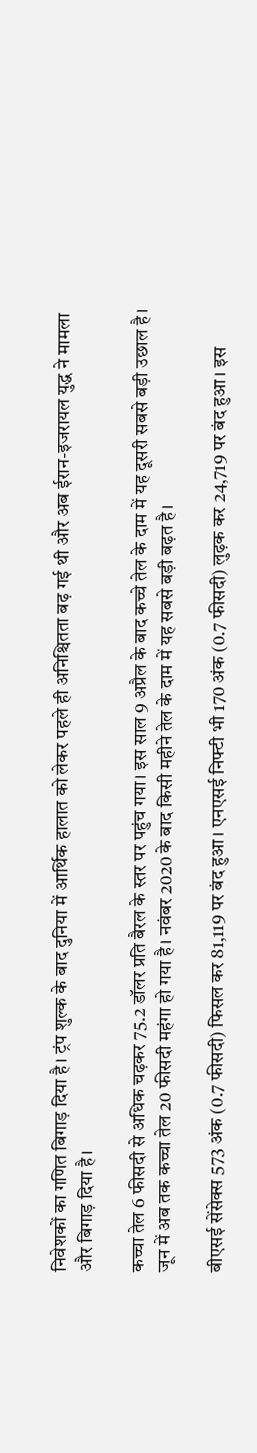निवेशकों का गणित बिगाड़ दिया है। ट्रंप शुल्क के बाद दुनिया में आर्थिक हालात को लेकर पहले ही अनिश्चितता बढ़ गई थी और अब ईरान-इजरायल युद्ध ने मामला और बिगाड़ दिया है।

कच्चा तेल 6 फीसदी से अधिक चढ़कर 75.2 डॉलर प्रति बैरल के स्तर पर पहुंच गया। इस साल 9 अप्रैल के बाद कच्चे तेल के दाम में यह दूसरी सबसे बड़ी उछाल है। जून में अब तक कच्चा तेल 20 फीसदी महंगा हो गया है। नवंबर 2020 के बाद किसी महीने तेल के दाम में यह सबसे बड़ी बढ़त है।

बीएसई सेंसेक्स 573 अंक (0.7 फीसदी) फिसल कर 81,119 पर बंद हुआ। एनएसई निफ्टी भी 170 अंक (0.7 फीसदी) लुढ़क कर 24,719 पर बंद हुआ। इस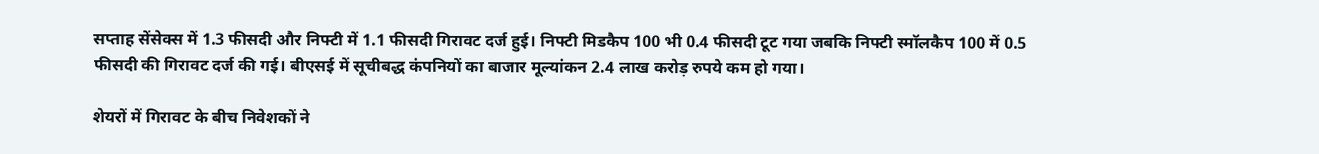सप्ताह सेंसेक्स में 1.3 फीसदी और निफ्टी में 1.1 फीसदी गिरावट दर्ज हुई। निफ्टी मिडकैप 100 भी 0.4 फीसदी टूट गया जबकि निफ्टी स्मॉलकैप 100 में 0.5 फीसदी की गिरावट दर्ज की गई। बीएसई में सूचीबद्ध कंपनियों का बाजार मूल्यांकन 2.4 लाख करोड़ रुपये कम हो गया।

शेयरों में गिरावट के बीच निवेशकों ने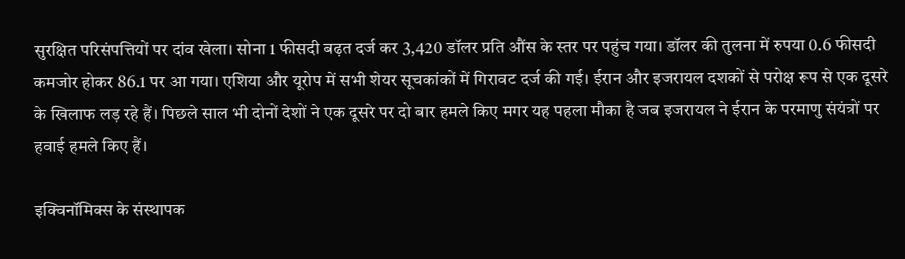सुरक्षित परिसंपत्तियों पर दांव खेला। सोना 1 फीसदी बढ़त दर्ज कर 3,420 डॉलर प्रति औंस के स्तर पर पहुंच गया। डॉलर की तुलना में रुपया 0.6 फीसदी कमजोर होकर 86.1 पर आ गया। एशिया और यूरोप में सभी शेयर सूचकांकों में गिरावट दर्ज की गई। ईरान और इजरायल दशकों से परोक्ष रूप से एक दूसरे के खिलाफ लड़ रहे हैं। पिछले साल भी दोनों देशों ने एक दूसरे पर दो बार हमले किए मगर यह पहला मौका है जब इजरायल ने ईरान के परमाणु संयंत्रों पर हवाई हमले किए हैं।

इक्विनॉमिक्स के संस्थापक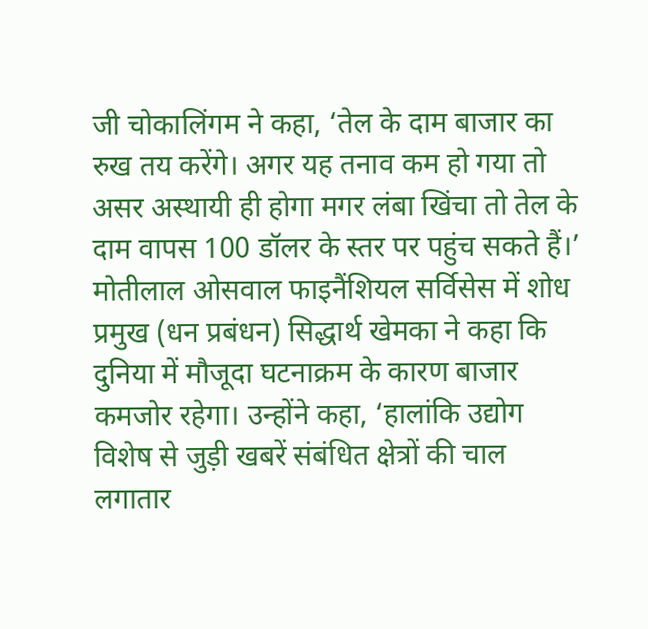जी चोकालिंगम ने कहा, ‘तेल के दाम बाजार का रुख तय करेंगे। अगर यह तनाव कम हो गया तो असर अस्थायी ही होगा मगर लंबा खिंचा तो तेल के दाम वापस 100 डॉलर के स्तर पर पहुंच सकते हैं।’ मोतीलाल ओसवाल फाइनैंशियल सर्विसेस में शोध प्रमुख (धन प्रबंधन) सिद्धार्थ खेमका ने कहा कि दुनिया में मौजूदा घटनाक्रम के कारण बाजार कमजोर रहेगा। उन्होंने कहा, ‘हालांकि उद्योग विशेष से जुड़ी खबरें संबंधित क्षेत्रों की चाल लगातार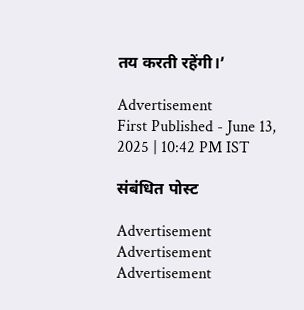तय करती रहेंगी।’

Advertisement
First Published - June 13, 2025 | 10:42 PM IST

संबंधित पोस्ट

Advertisement
Advertisement
Advertisement